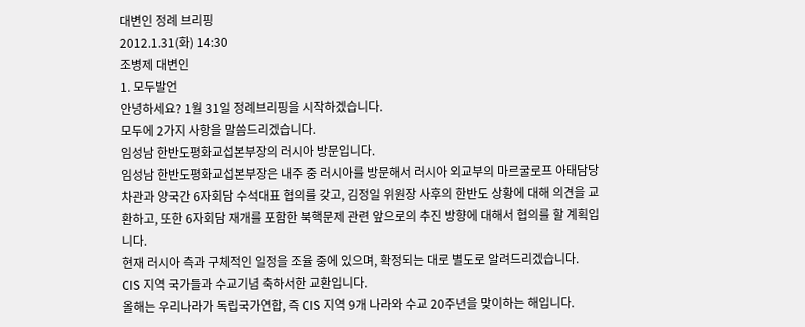대변인 정례 브리핑
2012.1.31(화) 14:30
조병제 대변인
1. 모두발언
안녕하세요? 1월 31일 정례브리핑을 시작하겠습니다.
모두에 2가지 사항을 말씀드리겠습니다.
임성남 한반도평화교섭본부장의 러시아 방문입니다.
임성남 한반도평화교섭본부장은 내주 중 러시아를 방문해서 러시아 외교부의 마르굴로프 아태담당 차관과 양국간 6자회담 수석대표 협의를 갖고, 김정일 위원장 사후의 한반도 상황에 대해 의견을 교환하고, 또한 6자회담 재개를 포함한 북핵문제 관련 앞으로의 추진 방향에 대해서 협의를 할 계획입니다.
현재 러시아 측과 구체적인 일정을 조율 중에 있으며, 확정되는 대로 별도로 알려드리겠습니다.
CIS 지역 국가들과 수교기념 축하서한 교환입니다.
올해는 우리나라가 독립국가연합, 즉 CIS 지역 9개 나라와 수교 20주년을 맞이하는 해입니다.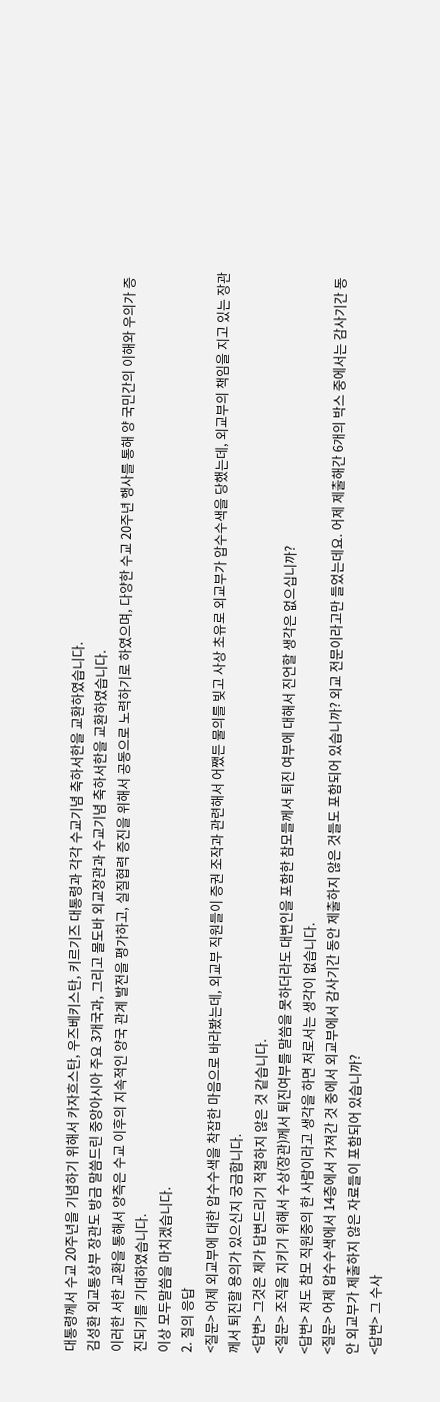대통령께서 수교 20주년을 기념하기 위해서 카자흐스탄, 우즈베키스탄, 키르기즈 대통령과 각각 수교기념 축하서한을 교환하였습니다.
김성환 외교통상부 장관도 방금 말씀드린 중앙아시아 주요 3개국과, 그리고 몰도바 외교장관과 수교기념 축하서한을 교환하였습니다.
이러한 서한 교환을 통해서 양측은 수교 이후의 지속적인 양국 관계 발전을 평가하고, 실질협력 증진을 위해서 공동으로 노력하기로 하였으며, 다양한 수교 20주년 행사를 통해 양 국민간의 이해와 우의가 증진되기를 기대하였습니다.
이상 모두말씀을 마치겠습니다.
2. 질의 응답
<질문> 어제 외교부에 대한 압수수색을 착잡한 마음으로 바라봤는데, 외교부 직원들이 증권 조작과 관련해서 어쨌든 물의를 빚고 사상 초유로 외교부가 압수수색을 당했는데, 외교부의 책임을 지고 있는 장관께서 퇴진할 용의가 있으신지 궁금합니다.
<답변> 그것은 제가 답변드리기 적절하지 않은 것 같습니다.
<질문> 조직을 지키기 위해서 수상(장관)께서 퇴진여부를 말씀을 못하더라도 대변인을 포함한 참모들께서 퇴진 여부에 대해서 진언할 생각은 없으십니까?
<답변> 저도 참모 직원중의 한 사람이라고 생각을 하면 저로서는 생각이 없습니다.
<질문> 어제 압수수색에서 14층에서 가져간 것 중에서 외교부에서 감사기간 동안 제출하지 않은 것들도 포함되어 있습니까? 외교 전문이라고만 들었는데요. 어제 제출해간 6개의 박스 중에서는 감사기간 동안 외교부가 제출하지 않은 자료들이 포함되어 있습니까?
<답변> 그 수사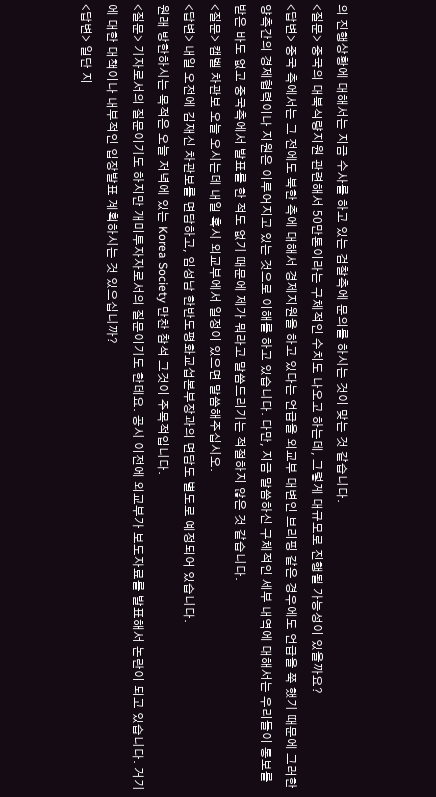의 진행상황에 대해서는 지금 수사를 하고 있는 검찰측에 문의를 하시는 것이 맞는 것 같습니다.
<질문> 중국의 대북식량지원 관련해서 50만톤이라는 구체적인 수치도 나오고 하는데, 그렇게 대규모로 진행될 가능성이 있을까요?
<답변> 중국 측에서는 그 전에도 북한 측에 대해서 경제지원을 하고 있다는 언급을 외교부 대변인 브리핑 같은 경우에도 언급을 쭉 했기 때문에 그러한 양측간의 경제협력이나 지원은 이루어지고 있는 것으로 이해를 하고 있습니다. 다만, 지금 말씀하신 구체적인 세부 내역에 대해서는 우리들이 통보를 받은 바도 없고 중국측에서 발표를 한 적도 없기 때문에 제가 뭐라고 말씀드리기는 적절하지 않은 것 같습니다.
<질문> 캠벨 차관보 오늘 오시는데 내일 혹시 외교부에서 일정이 있으면 말씀해주십시오.
<답변> 내일 오전에 김재신 차관보를 면담하고, 임성남 한반도평화교섭본부장과의 면담도 별도로 예정되어 있습니다.
원래 방한하시는 목적은 오늘 저녁에 있는 Korea Society 만찬 참석 그것이 주목적입니다.
<질문> 기자로서의 질문이기도 하지만 개미투자자로서의 질문이기도 한데요. 공시 이전에 외교부가 보도자료를 발표해서 논란이 되고 있습니다. 거기에 대한 대책이나 내부적인 입장발표 계획하시는 것 있으십니까?
<답변> 일단 지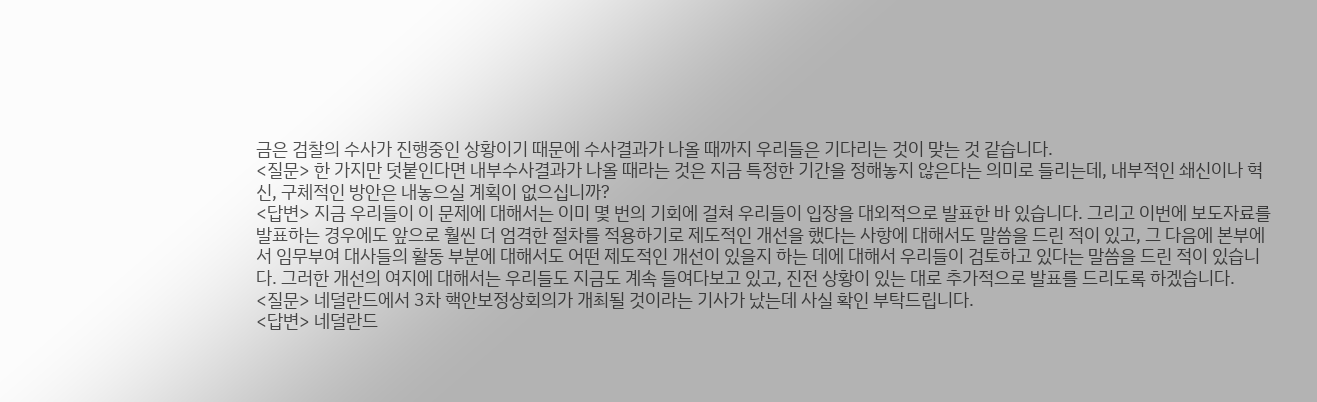금은 검찰의 수사가 진행중인 상황이기 때문에 수사결과가 나올 때까지 우리들은 기다리는 것이 맞는 것 같습니다.
<질문> 한 가지만 덧붙인다면 내부수사결과가 나올 때라는 것은 지금 특정한 기간을 정해놓지 않은다는 의미로 들리는데, 내부적인 쇄신이나 혁신, 구체적인 방안은 내놓으실 계획이 없으십니까?
<답변> 지금 우리들이 이 문제에 대해서는 이미 몇 번의 기회에 걸쳐 우리들이 입장을 대외적으로 발표한 바 있습니다. 그리고 이번에 보도자료를 발표하는 경우에도 앞으로 훨씬 더 엄격한 절차를 적용하기로 제도적인 개선을 했다는 사항에 대해서도 말씀을 드린 적이 있고, 그 다음에 본부에서 임무부여 대사들의 활동 부분에 대해서도 어떤 제도적인 개선이 있을지 하는 데에 대해서 우리들이 검토하고 있다는 말씀을 드린 적이 있습니다. 그러한 개선의 여지에 대해서는 우리들도 지금도 계속 들여다보고 있고, 진전 상황이 있는 대로 추가적으로 발표를 드리도록 하겠습니다.
<질문> 네덜란드에서 3차 핵안보정상회의가 개최될 것이라는 기사가 났는데 사실 확인 부탁드립니다.
<답변> 네덜란드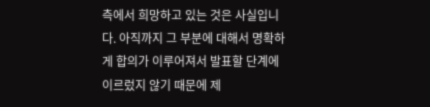측에서 희망하고 있는 것은 사실입니다. 아직까지 그 부분에 대해서 명확하게 합의가 이루어져서 발표할 단계에 이르렀지 않기 때문에 제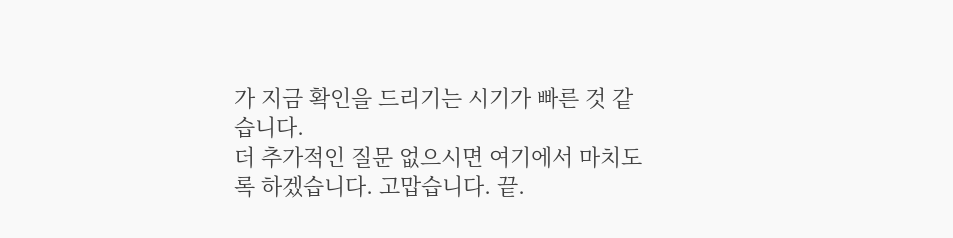가 지금 확인을 드리기는 시기가 빠른 것 같습니다.
더 추가적인 질문 없으시면 여기에서 마치도록 하겠습니다. 고맙습니다. 끝.